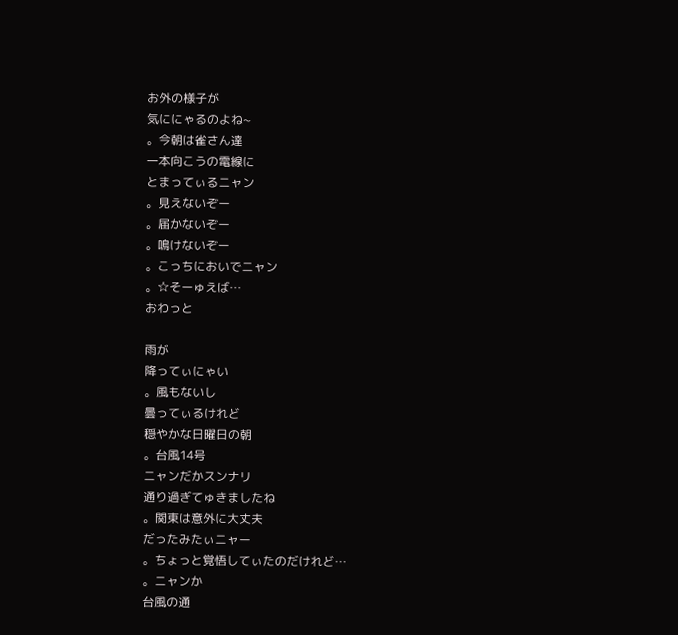お外の様子が
気ににゃるのよね~
。今朝は雀さん達
一本向こうの電線に
とまってぃるニャン
。見えないぞー
。届かないぞー
。鳴けないぞー
。こっちにおいでニャン
。☆そーゅえば…
おわっと

雨が
降ってぃにゃい
。風もないし
曇ってぃるけれど
穏やかな日曜日の朝
。台風14号
ニャンだかスンナリ
通り過ぎてゅきましたね
。関東は意外に大丈夫
だったみたぃニャー
。ちょっと覚悟してぃたのだけれど…
。ニャンか
台風の通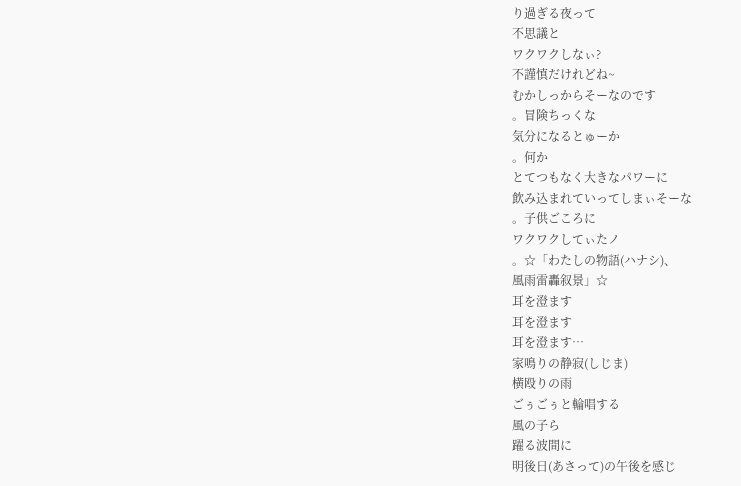り過ぎる夜って
不思議と
ワクワクしなぃ?
不謹慎だけれどね~
むかしっからそーなのです
。冒険ちっくな
気分になるとゅーか
。何か
とてつもなく大きなパワーに
飲み込まれていってしまぃそーな
。子供ごころに
ワクワクしてぃたノ
。☆「わたしの物語(ハナシ)、
風雨雷轟叙景」☆
耳を澄ます
耳を澄ます
耳を澄ます…
家鳴りの静寂(しじま)
横殴りの雨
ごぅごぅと輪唱する
風の子ら
躍る波間に
明後日(あさって)の午後を感じ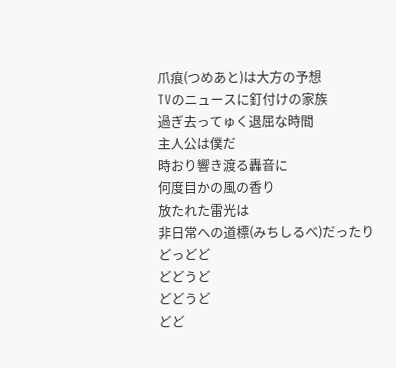爪痕(つめあと)は大方の予想
TVのニュースに釘付けの家族
過ぎ去ってゅく退屈な時間
主人公は僕だ
時おり響き渡る轟音に
何度目かの風の香り
放たれた雷光は
非日常への道標(みちしるべ)だったり
どっどど
どどうど
どどうど
どど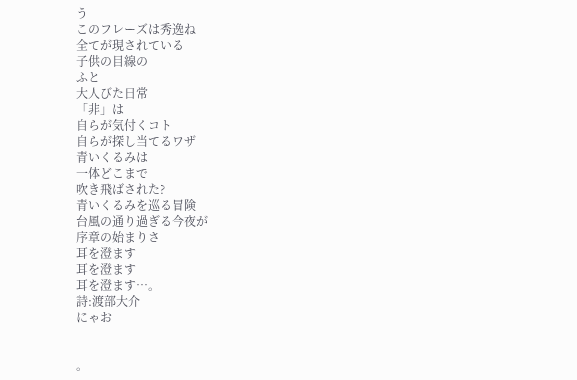う
このフレーズは秀逸ね
全てが現されている
子供の目線の
ふと
大人びた日常
「非」は
自らが気付くコト
自らが探し当てるワザ
青いくるみは
一体どこまで
吹き飛ばされた?
青いくるみを巡る冒険
台風の通り過ぎる今夜が
序章の始まりさ
耳を澄ます
耳を澄ます
耳を澄ます…。
詩:渡部大介
にゃお


。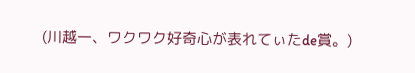(川越一、ワクワク好奇心が表れてぃたde賞。)